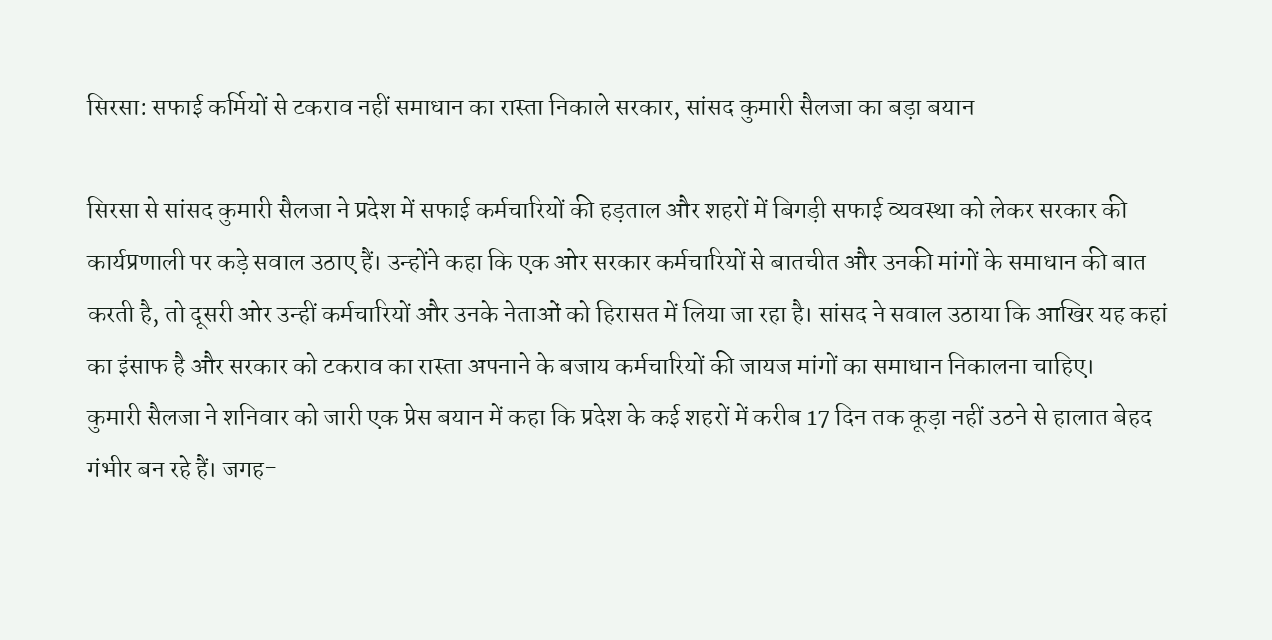सिरसा: सफाई कर्मियों से टकराव नहीं समाधान का रास्ता निकाले सरकार, सांसद कुमारी सैलजा का बड़ा बयान

सिरसा से सांसद कुमारी सैलजा ने प्रदेश में सफाई कर्मचारियों की हड़ताल और शहरों में बिगड़ी सफाई व्यवस्था को लेकर सरकार की कार्यप्रणाली पर कड़े सवाल उठाए हैं। उन्होंने कहा कि एक ओर सरकार कर्मचारियों से बातचीत और उनकी मांगों के समाधान की बात करती है, तो दूसरी ओर उन्हीं कर्मचारियों और उनके नेताओं को हिरासत में लिया जा रहा है। सांसद ने सवाल उठाया कि आखिर यह कहां का इंसाफ है और सरकार को टकराव का रास्ता अपनाने के बजाय कर्मचारियों की जायज मांगों का समाधान निकालना चाहिए।
कुमारी सैलजा ने शनिवार को जारी एक प्रेस बयान में कहा कि प्रदेश के कई शहरों में करीब 17 दिन तक कूड़ा नहीं उठने से हालात बेहद गंभीर बन रहे हैं। जगह-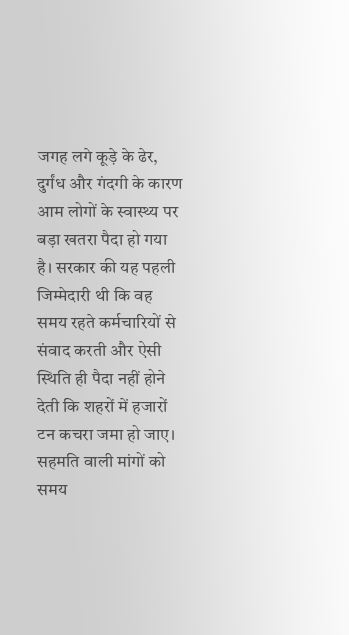जगह लगे कूड़े के ढेर, दुर्गंध और गंदगी के कारण आम लोगों के स्वास्थ्य पर बड़ा खतरा पैदा हो गया है। सरकार की यह पहली जिम्मेदारी थी कि वह समय रहते कर्मचारियों से संवाद करती और ऐसी स्थिति ही पैदा नहीं होने देती कि शहरों में हजारों टन कचरा जमा हो जाए।
सहमति वाली मांगों को समय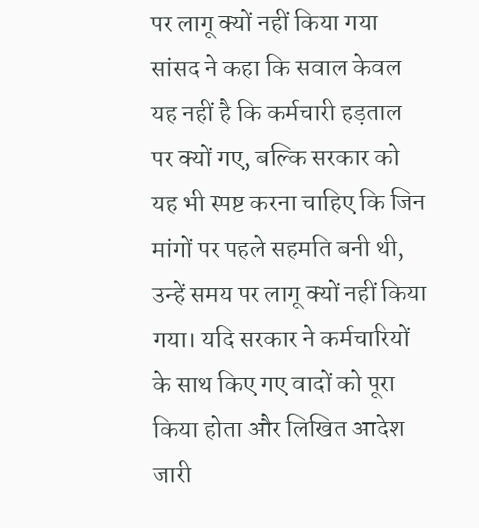पर लागू क्यों नहीं किया गया
सांसद ने कहा कि सवाल केवल यह नहीं है कि कर्मचारी हड़ताल पर क्यों गए, बल्कि सरकार को यह भी स्पष्ट करना चाहिए कि जिन मांगों पर पहले सहमति बनी थी, उन्हें समय पर लागू क्यों नहीं किया गया। यदि सरकार ने कर्मचारियों के साथ किए गए वादों को पूरा किया होता और लिखित आदेश जारी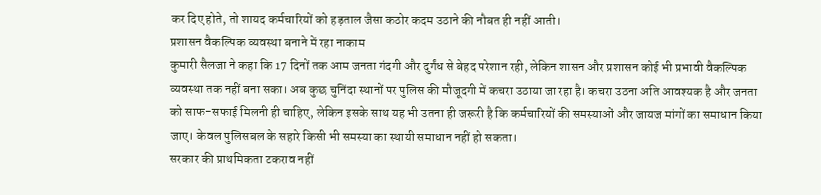कर दिए होते, तो शायद कर्मचारियों को हड़ताल जैसा कठोर कदम उठाने की नौबत ही नहीं आती।
प्रशासन वैकल्पिक व्यवस्था बनाने में रहा नाकाम
कुमारी सैलजा ने कहा कि 17 दिनों तक आम जनता गंदगी और दुर्गंध से बेहद परेशान रही, लेकिन शासन और प्रशासन कोई भी प्रभावी वैकल्पिक व्यवस्था तक नहीं बना सका। अब कुछ चुनिंदा स्थानों पर पुलिस की मौजूदगी में कचरा उठाया जा रहा है। कचरा उठना अति आवश्यक है और जनता को साफ-सफाई मिलनी ही चाहिए, लेकिन इसके साथ यह भी उतना ही जरूरी है कि कर्मचारियों की समस्याओं और जायज मांगों का समाधान किया जाए। केवल पुलिसबल के सहारे किसी भी समस्या का स्थायी समाधान नहीं हो सकता।
सरकार की प्राथमिकता टकराव नहीं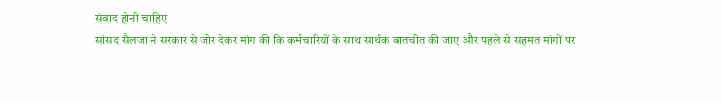संवाद होनी चाहिए
सांसद सैलजा ने सरकार से जोर देकर मांग की कि कर्मचारियों के साथ सार्थक बातचीत की जाए और पहले से सहमत मांगों पर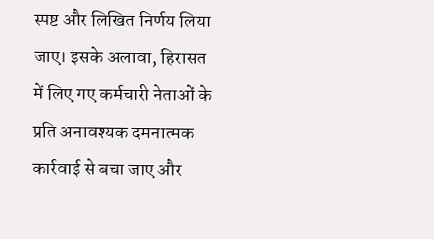स्पष्ट और लिखित निर्णय लिया जाए। इसके अलावा, हिरासत में लिए गए कर्मचारी नेताओं के प्रति अनावश्यक दमनात्मक कार्रवाई से बचा जाए और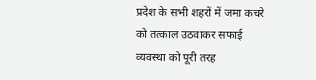प्रदेश के सभी शहरों में जमा कचरे को तत्काल उठवाकर सफाई व्यवस्था को पूरी तरह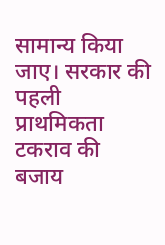सामान्य किया जाए। सरकार की पहली प्राथमिकता टकराव की बजाय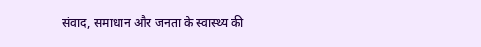संवाद, समाधान और जनता के स्वास्थ्य की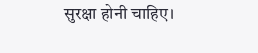सुरक्षा होनी चाहिए।